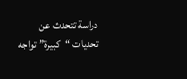دراسة تتحدث عن تحديات “كبيرة” تواجه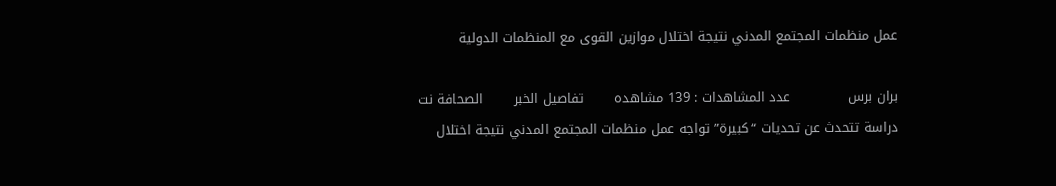عمل منظمات المجتمع المدني نتيجة اختلال موازين القوى مع المنظمات الدولية

بران برس             عدد المشاهدات : 139 مشاهده       تفاصيل الخبر       الصحافة نت
دراسة تتحدث عن تحديات “كبيرة” تواجه عمل منظمات المجتمع المدني نتيجة اختلال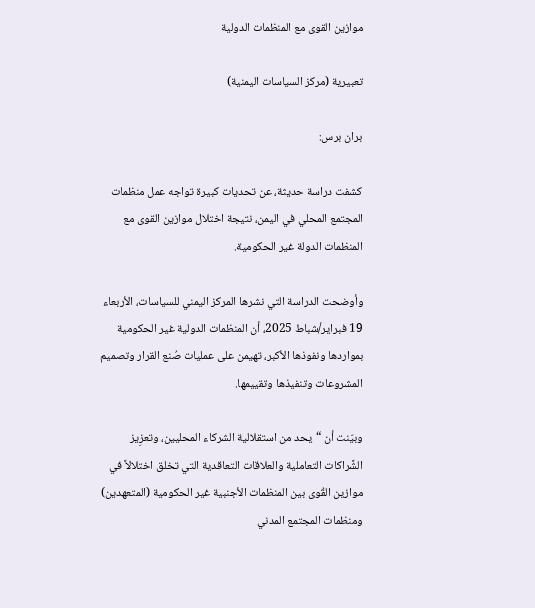موازين القوى مع المنظمات الدولية

تعبيرية (مركز السياسات اليمنية)

بران برس:

كشفت دراسة حديثة، عن تحديات كبيرة تواجه عمل منظمات المجتمع المحلي في اليمن، نتيجة اختلال موازين القوى مع المنظمات الدولة غير الحكومية.

وأوضحت الدراسة التي نشرها المركز اليمني للسياسات، الأربعاء 19 فبراير/شباط 2025، أن المنظمات الدولية غير الحكومية بمواردها ونفوذها الأكبر، تهيمن على عمليات صُنع القرار وتصميم المشروعات وتنفيذها وتقييمها.

وبيّنت أن “يحد من استقلالية الشركاء المحليين، وتعزِيز الشَّراكات التعاملية والعلاقات التعاقدية التي تخلق اختلالاً في موازين القُوى بين المنظمات الأجنبية غير الحكومية (المتعهدين) ومنظمات المجتمع المدني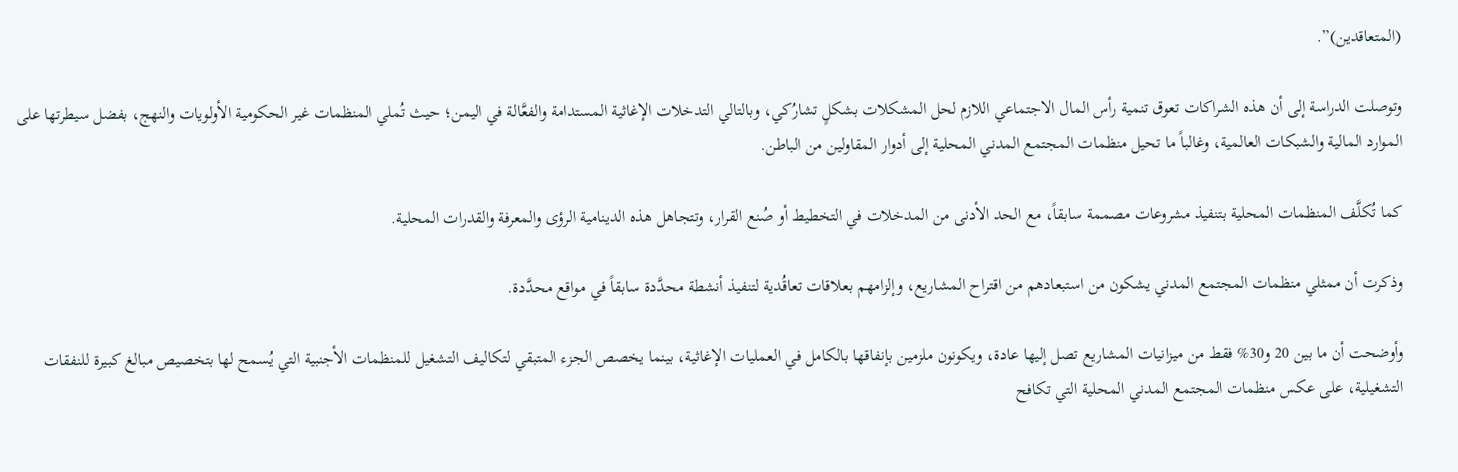(المتعاقدين)”.

وتوصلت الدراسة إلى أن هذه الشراكات تعوق تنمية رأس المال الاجتماعي اللازم لحل المشكلات بشكلٍ تشارُكي، وبالتالي التدخلات الإغاثية المستدامة والفعَّالة في اليمن؛ حيث تُملي المنظمات غير الحكومية الأولويات والنهج، بفضل سيطرتها على الموارد المالية والشبكات العالمية، وغالباً ما تحيل منظمات المجتمع المدني المحلية إلى أدوار المقاولين من الباطن.

كما تُكلَّف المنظمات المحلية بتنفيذ مشروعات مصممة سابقاً، مع الحد الأدنى من المدخلات في التخطيط أو صُنع القرار، وتتجاهل هذه الدينامية الرؤى والمعرفة والقدرات المحلية.

وذكرت أن ممثلي منظمات المجتمع المدني يشكون من استبعادهم من اقتراح المشاريع، وإلزامهم بعلاقات تعاقُدية لتنفيذ أنشطة محدَّدة سابقاً في مواقع محدَّدة.

وأوضحت أن ما بين 20 و30% فقط من ميزانيات المشاريع تصل إليها عادة، ويكونون ملزمين بإنفاقها بالكامل في العمليات الإغاثية، بينما يخصص الجزء المتبقي لتكاليف التشغيل للمنظمات الأجنبية التي يُسمح لها بتخصيص مبالغ كبيرة للنفقات التشغيلية، على عكس منظمات المجتمع المدني المحلية التي تكافح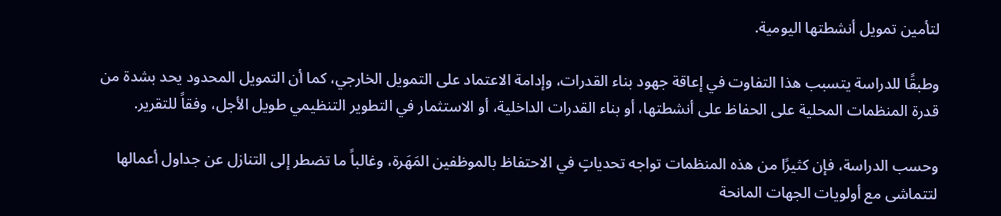لتأمين تمويل أنشطتها اليومية.

وطبقًا للدراسة يتسبب هذا التفاوت في إعاقة جهود بناء القدرات، وإدامة الاعتماد على التمويل الخارجي، كما أن التمويل المحدود يحد بشدة من قدرة المنظمات المحلية على الحفاظ على أنشطتها، أو بناء القدرات الداخلية، أو الاستثمار في التطوير التنظيمي طويل الأجل، وفقاً للتقرير.

وحسب الدراسة، فإن كثيرًا من هذه المنظمات تواجه تحدياتٍ في الاحتفاظ بالموظفين المَهَرة، وغالباً ما تضطر إلى التنازل عن جداول أعمالها لتتماشى مع أولويات الجهات المانحة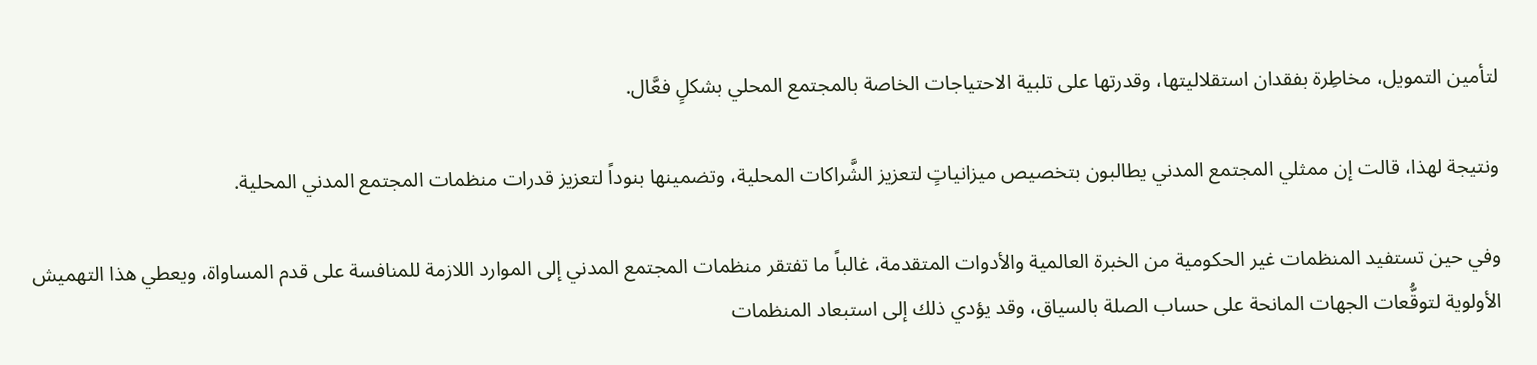لتأمين التمويل، مخاطِرة بفقدان استقلاليتها، وقدرتها على تلبية الاحتياجات الخاصة بالمجتمع المحلي بشكلٍ فعَّال.

ونتيجة لهذا، قالت إن ممثلي المجتمع المدني يطالبون بتخصيص ميزانياتٍ لتعزيز الشَّراكات المحلية، وتضمينها بنوداً لتعزيز قدرات منظمات المجتمع المدني المحلية.

وفي حين تستفيد المنظمات غير الحكومية من الخبرة العالمية والأدوات المتقدمة، غالباً ما تفتقر منظمات المجتمع المدني إلى الموارد اللازمة للمنافسة على قدم المساواة، ويعطي هذا التهميش الأولوية لتوقُّعات الجهات المانحة على حساب الصلة بالسياق، وقد يؤدي ذلك إلى استبعاد المنظمات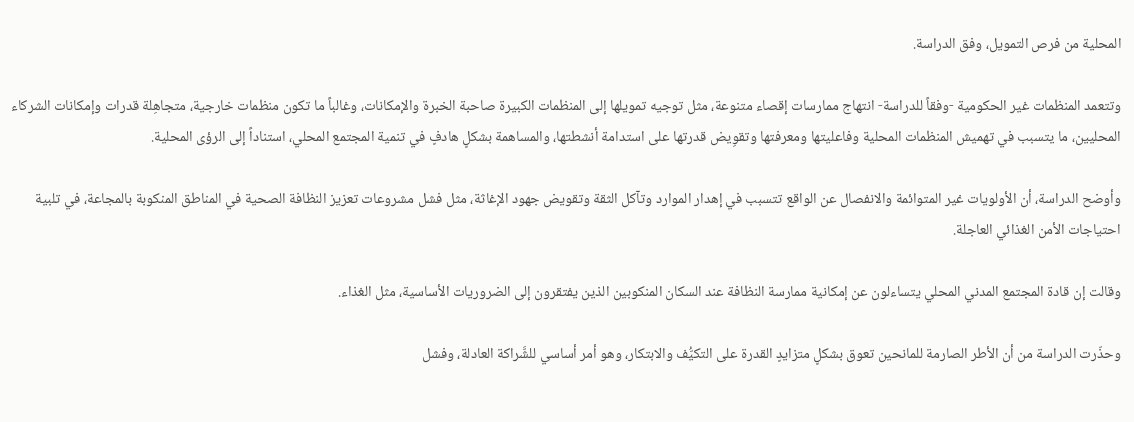المحلية من فرص التمويل، وفق الدراسة.

وتتعمد المنظمات غير الحكومية -وفقاً للدراسة- انتهاج ممارسات إقصاء متنوعة، مثل توجيه تمويلها إلى المنظمات الكبيرة صاحبة الخبرة والإمكانات، وغالباً ما تكون منظمات خارجية، متجاهِلة قدرات وإمكانات الشركاء المحليين، ما يتسبب في تهميش المنظمات المحلية وفاعليتها ومعرفتها وتقوِيض قدرتها على استدامة أنشطتها، والمساهمة بشكلٍ هادفٍ في تنمية المجتمع المحلي، استناداً إلى الرؤى المحلية.

وأوضح الدراسة، أن الأولويات غير المتوائمة والانفصال عن الواقع تتسبب في إهدار الموارد وتآكل الثقة وتقويض جهود الإغاثة، مثل فشل مشروعات تعزيز النظافة الصحية في المناطق المنكوبة بالمجاعة، في تلبية احتياجات الأمن الغذائي العاجلة.

وقالت إن قادة المجتمع المدني المحلي يتساءلون عن إمكانية ممارسة النظافة عند السكان المنكوبين الذين يفتقرون إلى الضروريات الأساسية، مثل الغذاء.

وحذّرت الدراسة من أن الأطر الصارمة للمانحين تعوق بشكلٍ متزايدٍ القدرة على التكيُّف والابتكار، وهو أمر أساسي للشَّراكة العادلة، وفشل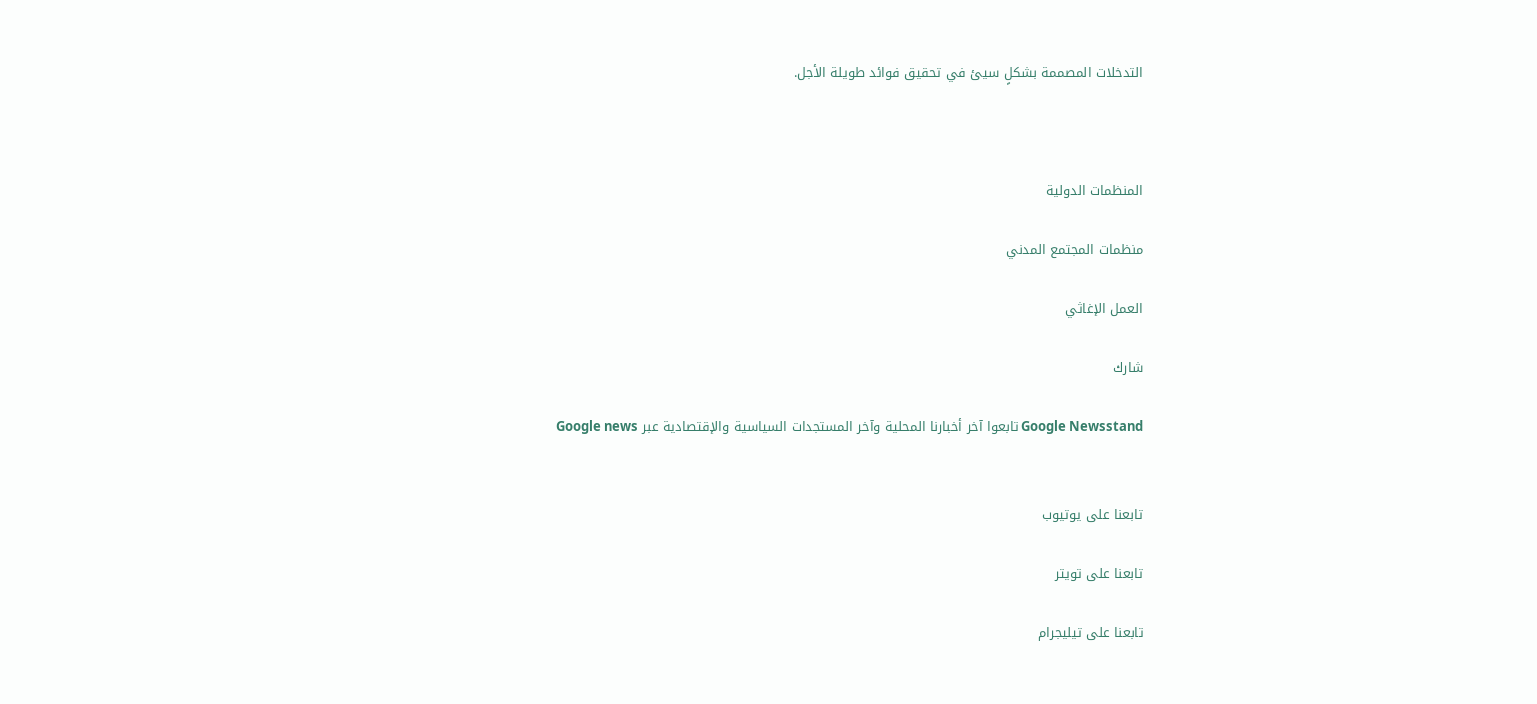التدخلات المصممة بشكلٍ سيئ في تحقيق فوائد طويلة الأجل.



المنظمات الدولية

منظمات المجتمع المدني

العمل الإغاثي

شارك

Google Newsstand تابعوا آخر أخبارنا المحلية وآخر المستجدات السياسية والإقتصادية عبر Google news


تابعنا على يوتيوب

تابعنا على تويتر

تابعنا على تيليجرام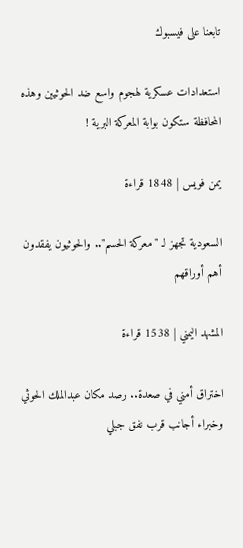تابعنا على فيسبوك

استعدادات عسكرية لهجوم واسع ضد الحوثيين وهذه المحافظة ستكون بوابة المعركة البرية !

يمن فويس | 1848 قراءة

السعودية تجهز لـ "معركة الحسم".. والحوثيون يفقدون أهم أوراقهم

المشهد اليمني | 1538 قراءة

اختراق أمني في صعدة.. رصد مكان عبدالملك الحوثي وخبراء أجانب قرب نفق جبلي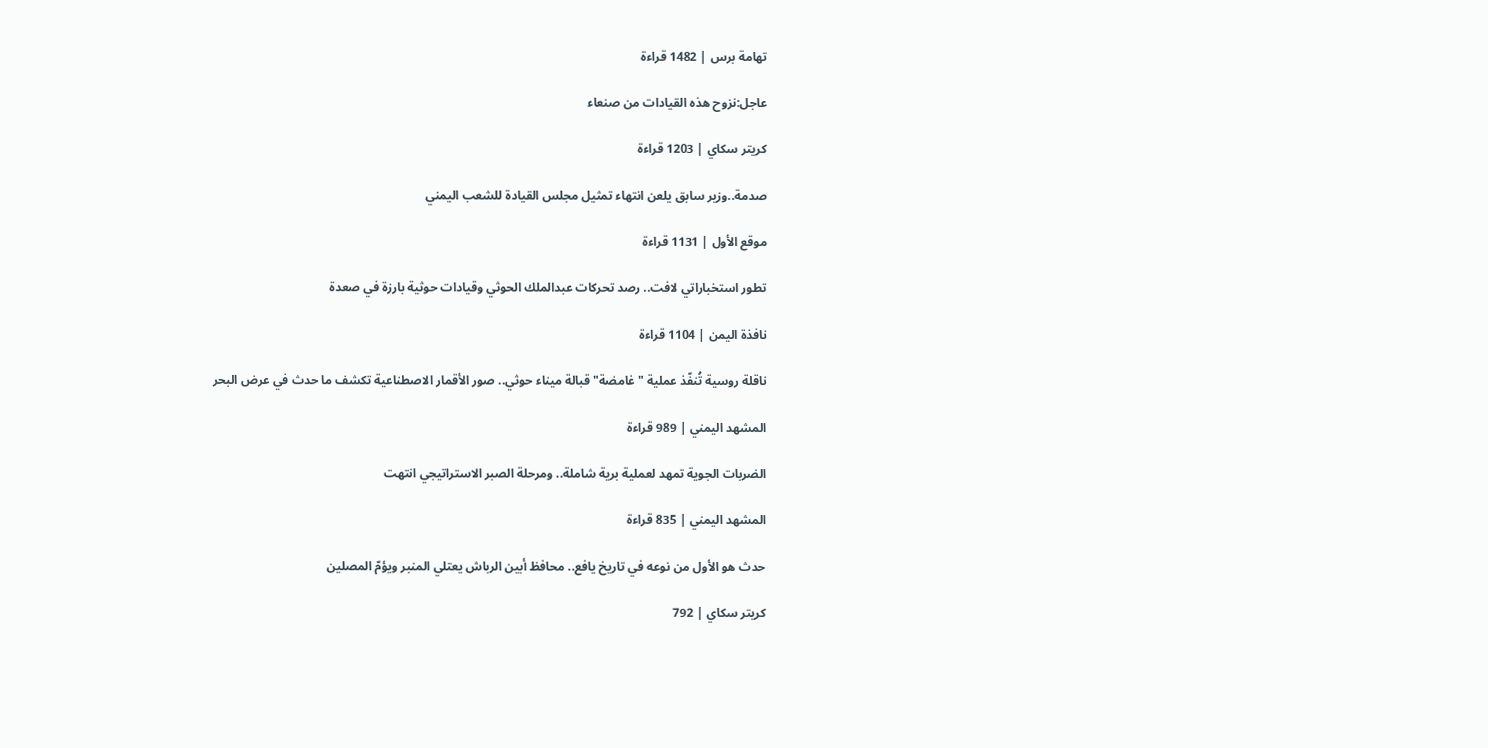تهامة برس | 1482 قراءة

عاجل:نزوح هذه القيادات من صنعاء

كريتر سكاي | 1203 قراءة

صدمة..وزير سابق يلعن انتهاء تمثيل مجلس القيادة للشعب اليمني

موقع الأول | 1131 قراءة

تطور استخباراتي لافت.. رصد تحركات عبدالملك الحوثي وقيادات حوثية بارزة في صعدة

نافذة اليمن | 1104 قراءة

ناقلة روسية تُنفّذ عملية "غامضة" قبالة ميناء حوثي.. صور الأقمار الاصطناعية تكشف ما حدث في عرض البحر

المشهد اليمني | 989 قراءة

الضربات الجوية تمهد لعملية برية شاملة.. ومرحلة الصبر الاستراتيجي انتهت

المشهد اليمني | 835 قراءة

حدث هو الأول من نوعه في تاريخ يافع.. محافظ أبين الرباش يعتلي المنبر ويؤمّ المصلين

كريتر سكاي | 792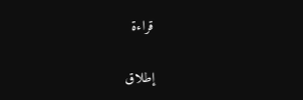قراءة

إطلاق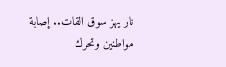نار يهز سوق القات.. إصابة مواطنين وتحرك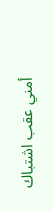أمني عقب اشتباك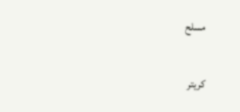مسلح

كريتر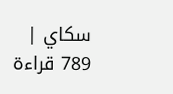سكاي | 789 قراءة